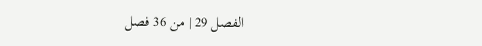الفصل 29 | من 36 فصل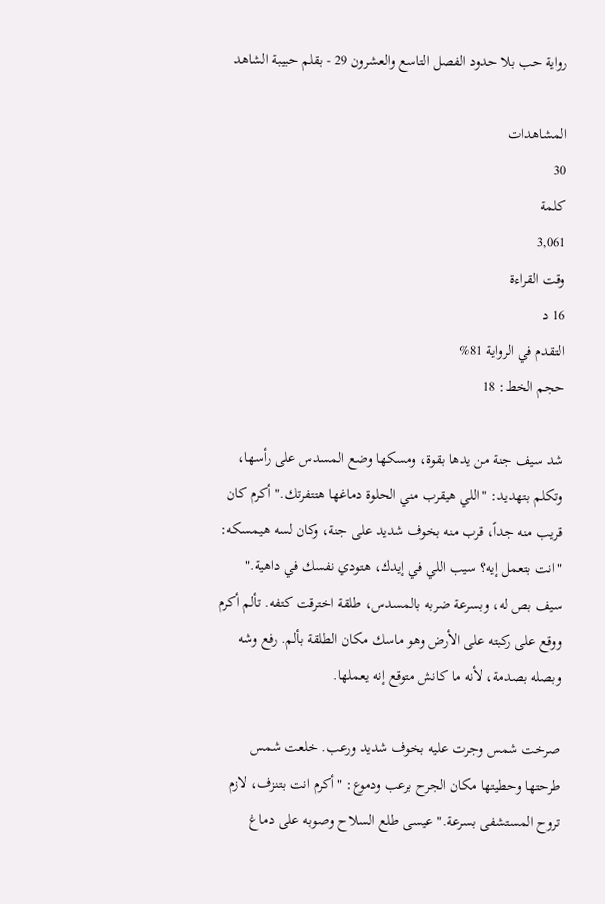رواية حب بلا حدود الفصل التاسع والعشرون 29 - بقلم حبيبة الشاهد

المشاهدات
30
كلمة
3,061
وقت القراءة
16 د
التقدم في الرواية 81%
حجم الخط: 18

شد سيف جنة من يدها بقوة، ومسكها وضع المسدس على رأسها، وتكلم بتهديد: "اللي هيقرب مني الحلوة دماغها هتتفرتك." أكرم كان قريب منه جداً، قرب منه بخوف شديد على جنة، وكان لسه هيمسكه: "انت بتعمل إيه؟ سيب اللي في إيدك، هتودي نفسك في داهية." سيف بص له، وبسرعة ضربه بالمسدس، طلقة اخترقت كتفه. تألم أكرم ووقع على ركبته على الأرض وهو ماسك مكان الطلقة بألم. رفع وشه وبصله بصدمة، لأنه ما كانش متوقع إنه يعملها.

صرخت شمس وجرت عليه بخوف شديد ورعب. خلعت شمس طرحتها وحطيتها مكان الجرح برعب ودموع: "أكرم انت بتنزف، لازم تروح المستشفى بسرعة." عيسى طلع السلاح وصوبه على دماغ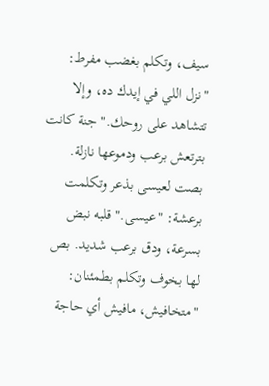سيف، وتكلم بغضب مفرط: "نزل اللي في إيدك ده، وإلا تتشاهد على روحك." جنة كانت بترتعش برعب ودموعها نازلة. بصت لعيسى بذعر وتكلمت برعشة: "عيسى." قلبه نبض بسرعة، ودق برعب شديد. بص لها بخوف وتكلم بطمئنان: "متخافيش، مافيش أي حاجة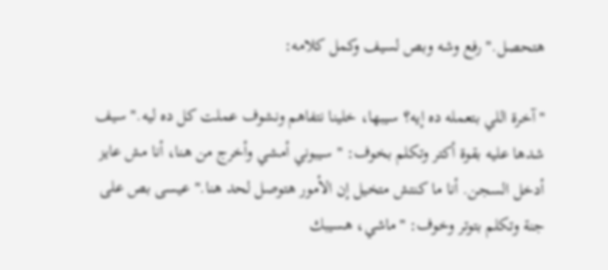هتحصل." رفع وشه وبص لسيف وكمل كلامه:

"آخرة اللي بتعمله ده إيه؟ سيبها، خلينا نتفاهم ونشوف عملت كل ده ليه." سيف شدها عليه بقوة أكتر وتكلم بخوف: "سيبوني أمشي وأخرج من هنا، أنا مش عايز أدخل السجن. أنا ما كنتش متخيل إن الأمور هتوصل لحد هنا." عيسى بص على جنة وتكلم بتوتر وخوف: "ماشي، هسيبك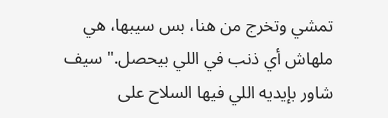تمشي وتخرج من هنا، بس سيبها، هي ملهاش أي ذنب في اللي بيحصل." سيف شاور بإيديه اللي فيها السلاح على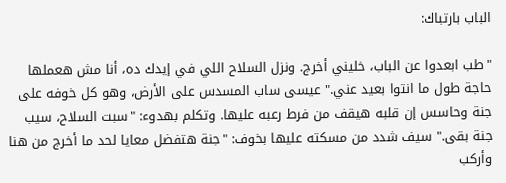الباب بارتباك:

"طب ابعدوا عن الباب، خليني أخرج. ونزل السلاح اللي في إيدك ده، أنا مش هعملها حاجة طول ما انتوا بعيد عني." عيسى ساب المسدس على الأرض، وهو كل خوفه على جنة وحاسس إن قلبه هيقف من فرط رعبه عليها. وتكلم بهدوء: "سبت السلاح، سيب جنة بقى." سيف شدد من مسكته عليها بخوف: "جنة هتفضل معايا لحد ما أخرج من هنا وأركب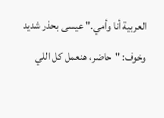العربية أنا وأمي." عيسى بحذر شديد وخوف: "حاضر، هنعمل كل اللي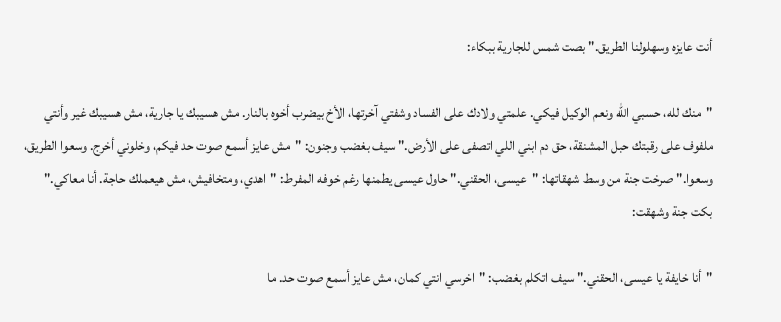أنت عايزه وسهلولنا الطريق." بصت شمس للجارية ببكاء:

"منك لله، حسبي الله ونعم الوكيل فيكي. علمتي ولادك على الفساد وشفتي آخرتها، الأخ بيضرب أخوه بالنار. مش هسيبك يا جارية، مش هسيبك غير وأنتي ملفوف على رقبتك حبل المشنقة، حق دم ابني اللي اتصفى على الأرض." سيف بغضب وجنون: "مش عايز أسمع صوت حد فيكم، وخلوني أخرج. وسعوا الطريق، وسعوا." صرخت جنة من وسط شهقاتها: "عيسى، الحقني." حاول عيسى يطمنها رغم خوفه المفرط: "اهدي، ومتخافيش، مش هيعملك حاجة. أنا معاكي." بكت جنة وشهقت:

"أنا خايفة يا عيسى، الحقني." سيف اتكلم بغضب: "اخرسي انتي كمان، مش عايز أسمع صوت حد. ما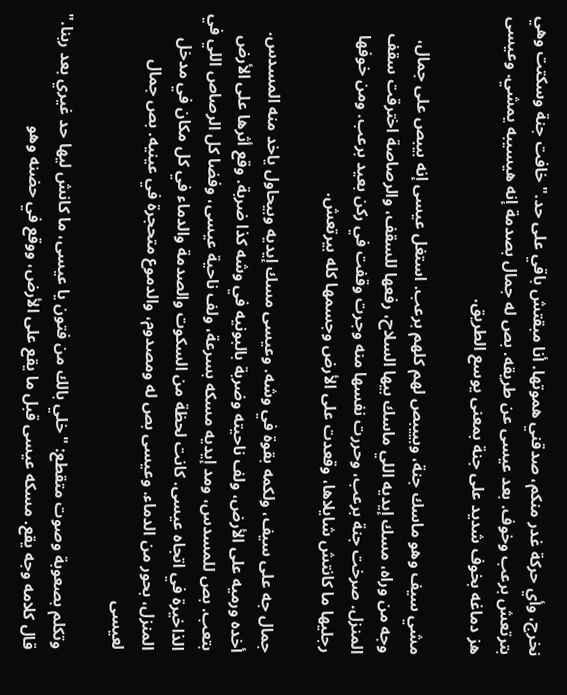نخرج، وأي حركة غدر منكم، صدقني هموتها. أنا مبقتش باقي على حد." خافت جنة وسكتت وهي بترتعش برعب وخوف. بعد عيسى عن طريقه. بص له جمال بصدمة إنه هيسيبه يمشي. وعيسى هز دماغه بخوف شديد على جنة بمعنى يوسع الطريق.

مشي سيف وهو ماسك جنة، وبييبص لهم كلهم برعب. استغل عيسى إنه بيبص على جمال، وجه من وراه، مسك إيديه اللي ماسك بيها السلاح، رفعها للسقف، والرصاصة اخترقت سقف المنزل. صرخت جنة برعب، وحررت نفسها منه وجرت وقفت في ركن بعيد برعب. ومن خوفها رجليها ما كانتش شايلاها، وقعدت على الأرض وجسمها كله بيرتعش.

جمال جه على سيف، ولكمه بقوة في وشه. وعيسى مسك إيديه وبيحاول ياخد منه المسدس. أخده ورميه على الأرض، ولف ناحيته وضربة بالبونيه في وشه كذا ضربة. وقع أثرها على الأرض بتعب. بص للمسدس، ومد إيديه مسكه بسرعة، ولف ناحية عيسى، وفضا كل الرصاص اللي في الذاخيرة في اتجاه عيسى. كانت لحظة من السكوت والصدمة والدماء في كل مكان في مدخل المنزل، بحور من الدماء. وعيسى بص له ومصدوم، والدموع متحجرة في عينيه. بص جمال لعيسى

وتكلم بصعوبة وصوت متقطع: "خلي بالك من فتون يا عيسى، ما كانش ليها حد غيري بعد ربنا." قال كلامه وجه يقع. مسكه عيسى قبل ما يقع على الأرض، ووقع في حضنه وهو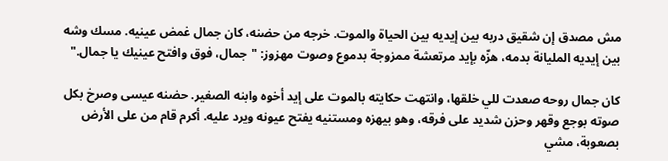مش مصدق إن شقيق دربه بين إيديه بين الحياة والموت. خرجه من حضنه، كان جمال غمض عينيه. مسك وشه بين إيديه المليانة بدمه، هزّه بإيد مرتعشة ممزوجة بدموع وصوت مهزوز: "جمال، فوق وافتح عينيك يا جمال."

كان جمال روحه صعدت للي خلقها، وانتهت حكايته بالموت على إيد أخوه وابنه الصغير. حضنه عيسى وصرخ بكل صوته بوجع وقهر وحزن شديد على فرقه، وهو بيهزه ومستنيه يفتح عيونه ويرد عليه. أكرم قام من على الأرض بصعوبة، مشي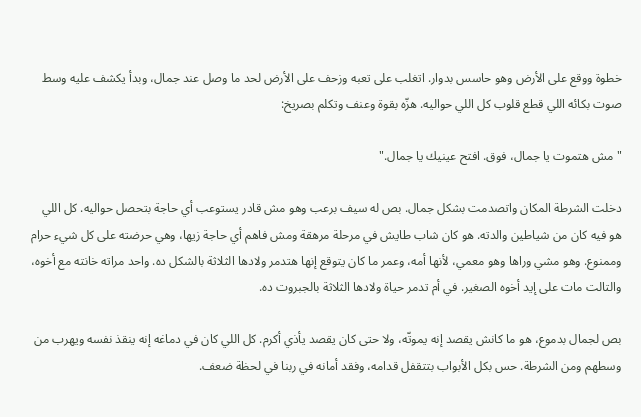خطوة ووقع على الأرض وهو حاسس بدوار. اتغلب على تعبه وزحف على الأرض لحد ما وصل عند جمال، وبدأ يكشف عليه وسط صوت بكائه اللي قطع قلوب كل اللي حواليه. هزّه بقوة وعنف وتكلم بصريخ:

"مش هتموت يا جمال، فوق. افتح عينيك يا جمال."

دخلت الشرطة المكان واتصدمت بشكل جمال. بص له سيف برعب وهو مش قادر يستوعب أي حاجة بتحصل حواليه. كل اللي هو فيه كان من شياطين والدته. هو كان شاب طايش في مرحلة مرهقة ومش فاهم أي حاجة زيها، وهي حرضته على كل شيء حرام وممنوع. وهو مشي وراها وهو معمي، لأنها أمه، وعمر ما كان يتوقع إنها هتدمر ولادها الثلاثة بالشكل ده. واحد مراته خانته مع أخوه، والتالت مات على إيد أخوه الصغير. في أم تدمر حياة ولادها الثلاثة بالجبروت ده.

بص لجمال بدموع، هو ما كانش يقصد إنه يموتّه، ولا حتى كان يقصد يأذي أكرم. كل اللي كان في دماغه إنه ينقذ نفسه ويهرب من وسطهم ومن الشرطة. حس بكل الأبواب بتتقفل قدامه، وفقد أمانه في ربنا في لحظة ضعف.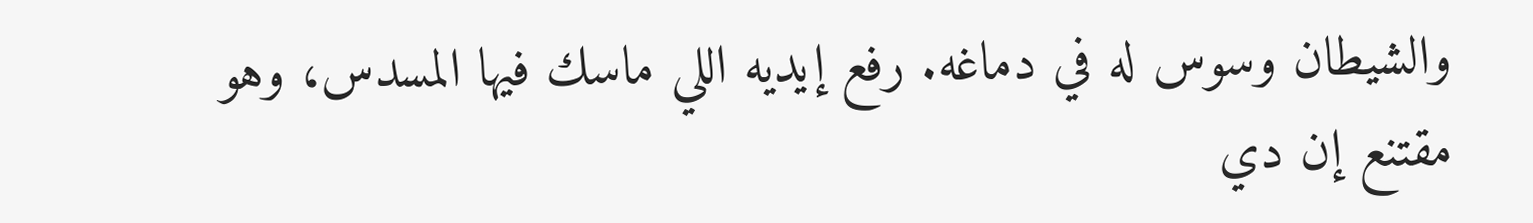والشيطان وسوس له في دماغه. رفع إيديه اللي ماسك فيها المسدس، وهو مقتنع إن دي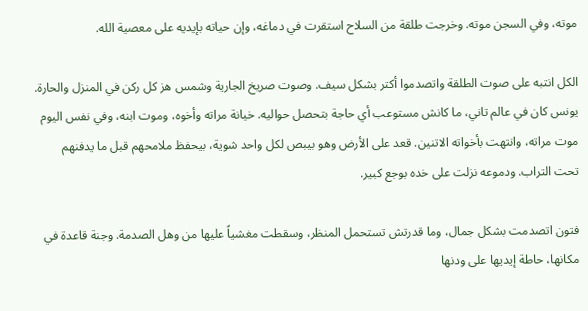موته، وفي السجن موته. وخرجت طلقة من السلاح استقرت في دماغه، وإن حياته بإيديه على معصية الله.

الكل انتبه على صوت الطلقة واتصدموا أكتر بشكل سيف. وصوت صريخ الجارية وشمس هز كل ركن في المنزل والحارة. يونس كان في عالم تاني، ما كانش مستوعب أي حاجة بتحصل حواليه. خيانة مراته وأخوه، وموت ابنه، وفي نفس اليوم موت مراته، وانتهت بأخواته الاتنين. قعد على الأرض وهو بيبص لكل واحد شوية، بيحفظ ملامحهم قبل ما يدفنهم تحت التراب. ودموعه نزلت على خده بوجع كبير.

فتون اتصدمت بشكل جمال، وما قدرتش تستحمل المنظر، وسقطت مغشياً عليها من وهل الصدمة. وجنة قاعدة في مكانها، حاطة إيديها على ودنها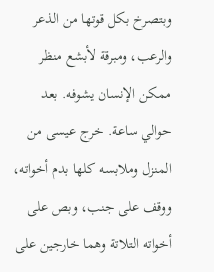وبتصرخ بكل قوتها من الذعر والرعب، ومبرقة لأبشع منظر ممكن الإنسان يشوفه. بعد حوالي ساعة. خرج عيسى من المنزل وملابسه كلها بدم أخواته، ووقف على جنب، وبص على أخواته التلاتة وهما خارجين على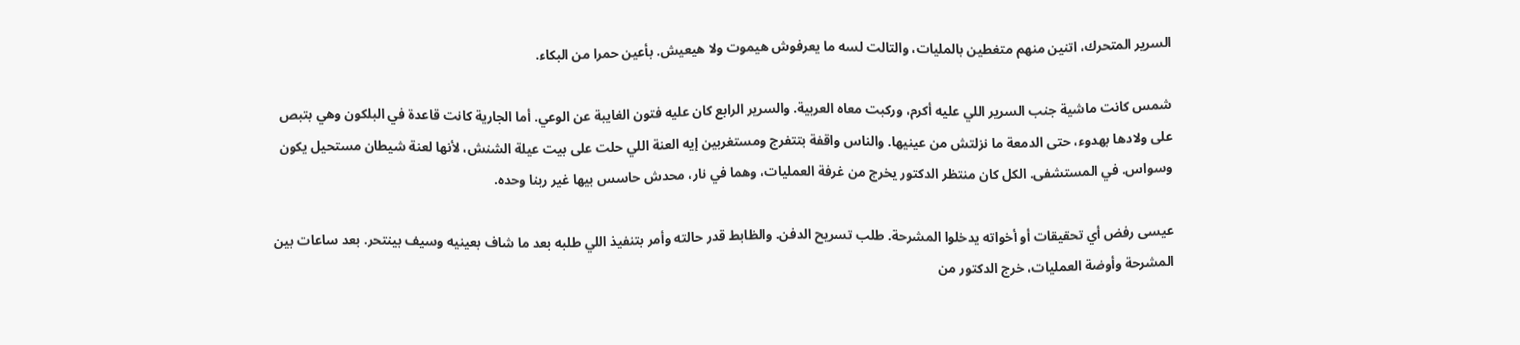السرير المتحرك، اتنين منهم متغطين بالمليات، والتالت لسه ما يعرفوش هيموت ولا هيعيش. بأعين حمرا من البكاء.

شمس كانت ماشية جنب السرير اللي عليه أكرم، وركبت معاه العربية. والسرير الرابع كان عليه فتون الغايبة عن الوعي. أما الجارية كانت قاعدة في البلكون وهي بتبص على ولادها بهدوء، حتى الدمعة ما نزلتش من عينيها. والناس واقفة بتتفرج ومستغربين إيه العنة اللي حلت على بيت عيلة الشنش، لأنها لعنة شيطان مستحيل يكون وسواس. في المستشفى. الكل كان منتظر الدكتور يخرج من غرفة العمليات، وهما في نار، محدش حاسس بيها غير ربنا وحده.

عيسى رفض أي تحقيقات أو أخواته يدخلوا المشرحة. طلب تسريح الدفن. والظابط قدر حالته وأمر بتنفيذ اللي طلبه بعد ما شاف بعينيه وسيف بينتحر. بعد ساعات بين المشرحة وأوضة العمليات، خرج الدكتور من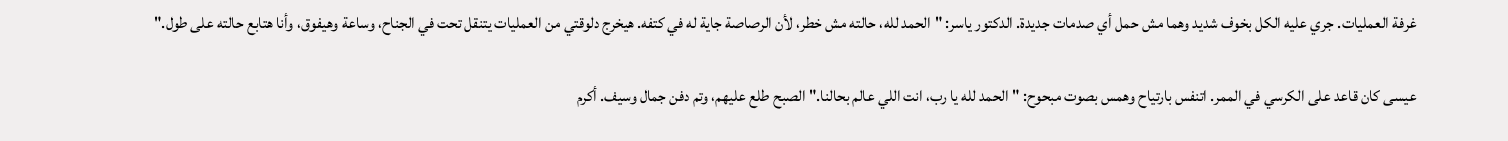غرفة العمليات. جري عليه الكل بخوف شديد وهما مش حمل أي صدمات جديدة. الدكتور ياسر: "الحمد لله، حالته مش خطر، لأن الرصاصة جاية له في كتفه. هيخرج دلوقتي من العمليات يتنقل تحت في الجناح، وساعة وهيفوق، وأنا هتابع حالته على طول."

عيسى كان قاعد على الكرسي في الممر. اتنفس بارتياح وهمس بصوت مبحوح: "الحمد لله يا رب، انت اللي عالم بحالنا." الصبح طلع عليهم، وتم دفن جمال وسيف. أكرم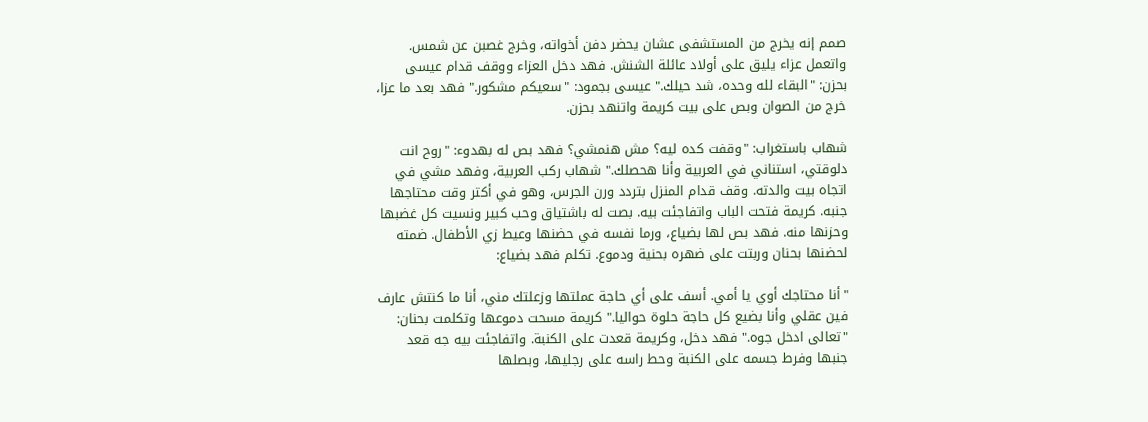صمم إنه يخرج من المستشفى عشان يحضر دفن أخواته، وخرج غصبن عن شمس. واتعمل عزاء يليق على أولاد عائلة الشنش. فهد دخل العزاء ووقف قدام عيسى بحزن: "البقاء لله وحده، شد حيلك." عيسى بجمود: "سعيكم مشكور." فهد بعد ما عزا، خرج من الصوان وبص على بيت كريمة واتنهد بحزن.

شهاب باستغراب: "وقفت كده ليه؟ مش هنمشي؟ فهد بص له بهدوء: "روح انت دلوقتي، استناني في العربية وأنا هحصلك." شهاب ركب العربية، وفهد مشي في اتجاه بيت والدته. وقف قدام المنزل بتردد ورن الجرس، وهو في أكتر وقت محتاجها جنبه. كريمة فتحت الباب واتفاجئت بيه. بصت له باشتياق وحب كبير ونسيت كل غضبها وحزنها منه. فهد بص لها بضياع، ورما نفسه في حضنها وعيط زي الأطفال. ضمته لحضنها بحنان وربتت على ضهره بحنية ودموع. تكلم فهد بضياع:

"أنا محتاجك أوي يا أمي. أسف على أي حاجة عملتها وزعلتك مني، أنا ما كنتش عارف فين عقلي وأنا بضيع كل حاجة حلوة حواليا." كريمة مسحت دموعها وتكلمت بحنان: "تعالى ادخل جوه." فهد دخل، وكريمة قعدت على الكنبة. واتفاجئت بيه جه قعد جنبها وفرط جسمه على الكنبة وحط راسه على رجليها، وبصلها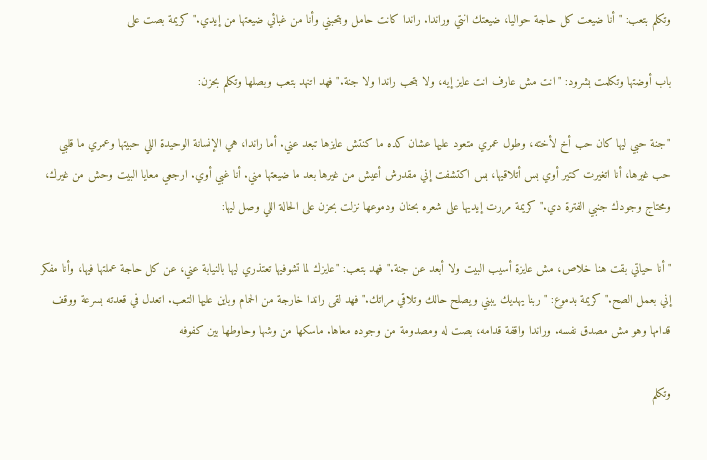وتكلم بتعب: "أنا ضيعت كل حاجة حواليا، ضيعتك انتي وراندا. راندا كانت حامل وبتحبني وأنا من غبائي ضيعتها من إيدي." كريمة بصت على

باب أوضتها وتكلمت بشرود: "انت مش عارف انت عايز إيه، ولا بتحب راندا ولا جنة." فهد اتنهد بتعب وبصلها وتكلم بحزن:

"جنة حبي ليها كان حب أخ لأخته، وطول عمري متعود عليها عشان كده ما كنتش عايزها تبعد عني. أما راندا، هي الإنسانة الوحيدة اللي حبيتها وعمري ما قلبي حب غيرها، أنا اتغيرت كتير أوي بس أتلاقيها، بس اكتشفت إني مقدرش أعيش من غيرها بعد ما ضيعتها مني. أنا غبي أوي. ارجعي معايا البيت وحش من غيرك، ومحتاج وجودك جنبي الفترة دي." كريمة مررت إيديها على شعره بحنان ودموعها نزلت بحزن على الحالة اللي وصل ليها:

"أنا حياتي بقت هنا خلاص، مش عايزة أسيب البيت ولا أبعد عن جنة." فهد بتعب: "عايزك لما تشوفيها تعتذري ليها بالنيابة عني، عن كل حاجة عملتها فيها، وأنا مفكر إني بعمل الصح." كريمة بدموع: "ربنا يهديك يبني ويصلح حالك وتلاقي مراتك." فهد لقى راندا خارجة من الحمام وباين عليها التعب. اتعدل في قعدته بسرعة ووقف قدامها وهو مش مصدق نفسه. وراندا واقفة قدامه، بصت له ومصدومة من وجوده معاها. ماسكها من وشها وحاوطها بين كفوفه

وتكلم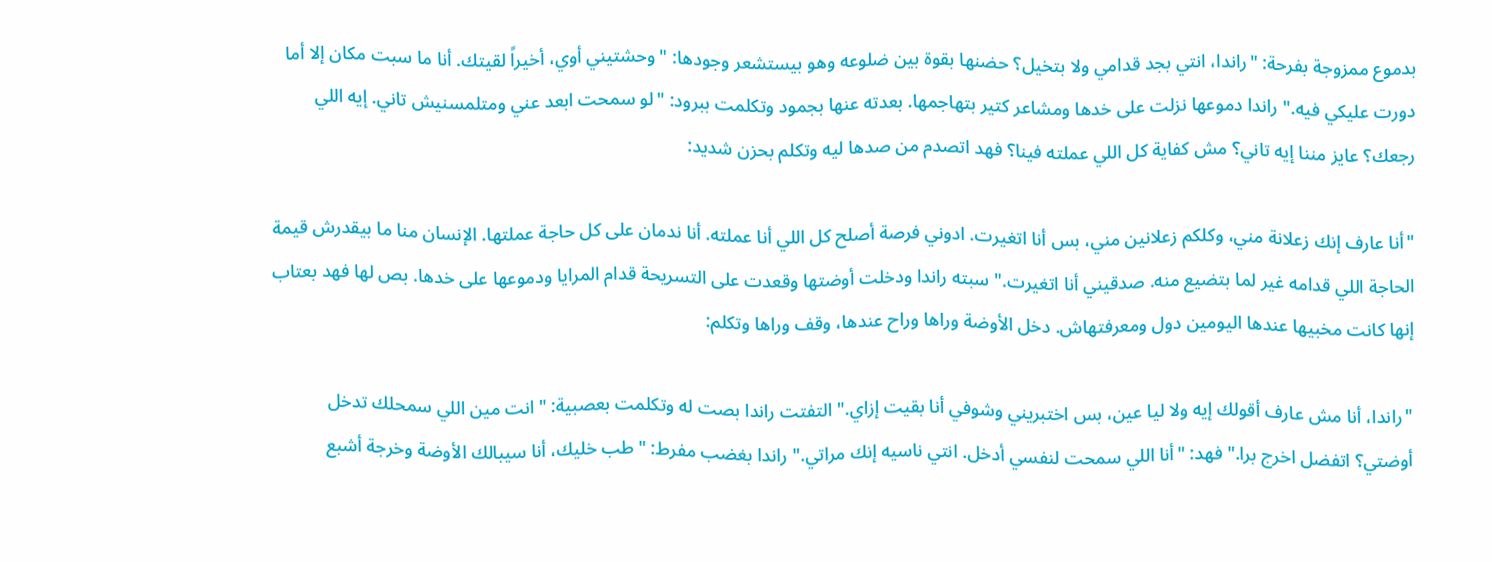بدموع ممزوجة بفرحة: "راندا، انتي بجد قدامي ولا بتخيل؟ حضنها بقوة بين ضلوعه وهو بيستشعر وجودها: "وحشتيني أوي، أخيراً لقيتك. أنا ما سبت مكان إلا أما دورت عليكي فيه." راندا دموعها نزلت على خدها ومشاعر كتير بتهاجمها. بعدته عنها بجمود وتكلمت ببرود: "لو سمحت ابعد عني ومتلمسنيش تاني. إيه اللي رجعك؟ عايز مننا إيه تاني؟ مش كفاية كل اللي عملته فينا؟ فهد اتصدم من صدها ليه وتكلم بحزن شديد:

"أنا عارف إنك زعلانة مني، وكلكم زعلانين مني، بس أنا اتغيرت. ادوني فرصة أصلح كل اللي أنا عملته. أنا ندمان على كل حاجة عملتها. الإنسان منا ما بيقدرش قيمة الحاجة اللي قدامه غير لما بتضيع منه. صدقيني أنا اتغيرت." سبته راندا ودخلت أوضتها وقعدت على التسريحة قدام المرايا ودموعها على خدها. بص لها فهد بعتاب إنها كانت مخبيها عندها اليومين دول ومعرفتهاش. دخل الأوضة وراها وراح عندها، وقف وراها وتكلم:

"راندا، أنا مش عارف أقولك إيه ولا ليا عين، بس اختبريني وشوفي أنا بقيت إزاي." التفتت راندا بصت له وتكلمت بعصبية: "انت مين اللي سمحلك تدخل أوضتي؟ اتفضل اخرج برا." فهد: "أنا اللي سمحت لنفسي أدخل. انتي ناسيه إنك مراتي." راندا بغضب مفرط: "طب خليك، أنا سيبالك الأوضة وخرجة أشبع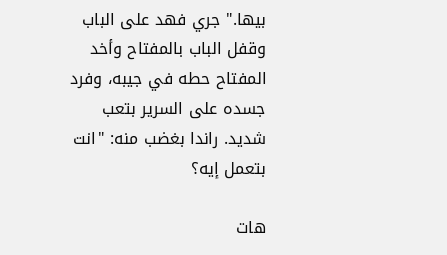بيها." جري فهد على الباب وقفل الباب بالمفتاح وأخد المفتاح حطه في جيبه، وفرد جسده على السرير بتعب شديد. راندا بغضب منه: "انت بتعمل إيه؟

هات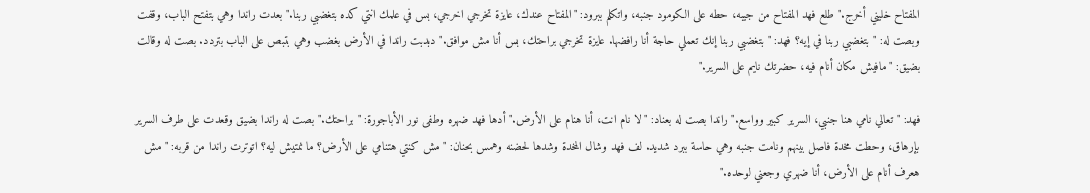المفتاح خليني أخرج." طلع فهد المفتاح من جيبه، حطه على الكومود جنبه، واتكلم ببرود: "المفتاح عندك، عايزة تخرجي اخرجي، بس في علمك انتي كده بتغضبي ربنا." بعدت راندا وهي بتفتح الباب، وقفت وبصت له: "بتغضبي ربنا في إيه؟ فهد: "بتغضبي ربنا إنك تعملي حاجة أنا رافضها. عايزة تخرجي براحتك، بس أنا مش موافق." دبدبت راندا في الأرض بغضب وهي بتبص على الباب بتردد. بصت له وقالت بضيق: "مافيش مكان أنام فيه، حضرتك نايم على السرير."

فهد: "تعالي نامي هنا جنبي، السرير كبير وواسع." راندا بصت له بعناد: "لا نام انت، أنا هنام على الأرض." أدها فهد ضهره وطفى نور الأباجورة: "براحتك." بصت له راندا بضيق وقعدت على طرف السرير بإرهاق، وحطت مخدة فاصل بينهم ونامت جنبه وهي حاسة ببرد شديد. لف فهد وشال المخدة وشدها لحضنه وهمس بحنان: "مش كنتي هتنامي على الأرض؟ ما نمتيش ليه؟ اتوترت راندا من قربه: "مش هعرف أنام على الأرض، أنا ضهري وجعني لوحده."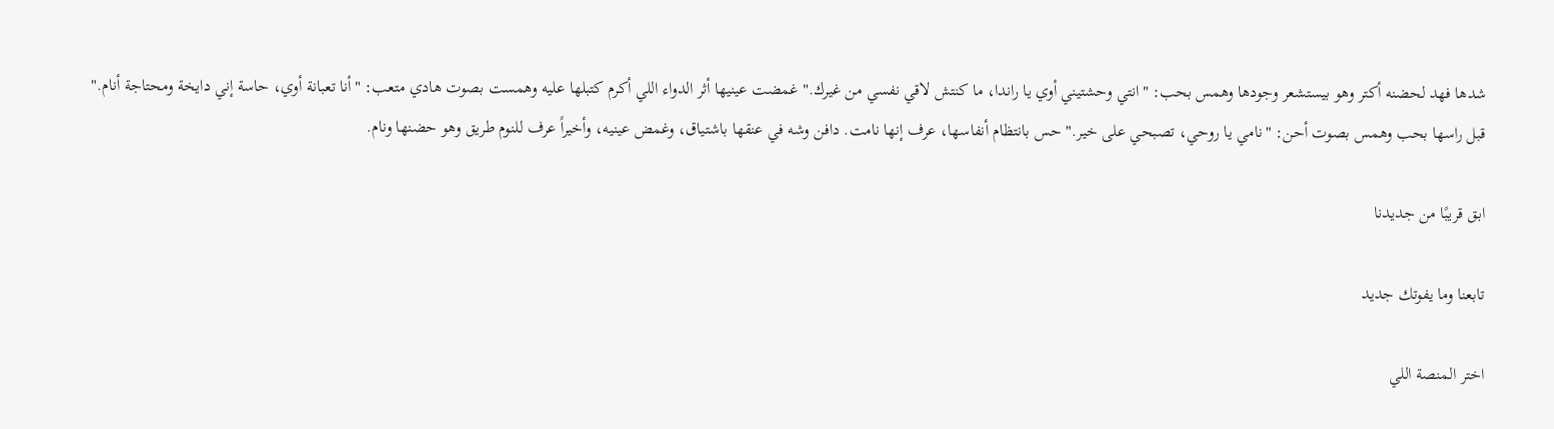شدها فهد لحضنه أكتر وهو بيستشعر وجودها وهمس بحب: "انتي وحشتيني أوي يا راندا، ما كنتش لاقي نفسي من غيرك." غمضت عينيها أثر الدواء اللي أكرم كتبلها عليه وهمست بصوت هادي متعب: "أنا تعبانة أوي، حاسة إني دايخة ومحتاجة أنام." قبل راسها بحب وهمس بصوت أحن: "نامي يا روحي، تصبحي على خير." حس بانتظام أنفاسها، عرف إنها نامت. دافن وشه في عنقها باشتياق، وغمض عينيه، وأخيراً عرف للنوم طريق وهو حضنها ونام.

ابق قريبًا من جديدنا

تابعنا وما يفوتك جديد

اختر المنصة اللي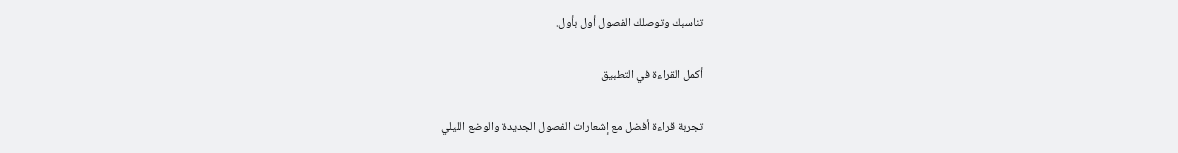تناسبك وتوصلك الفصول أول بأول.

أكمل القراءة في التطبيق

تجربة قراءة أفضل مع إشعارات الفصول الجديدة والوضع الليلي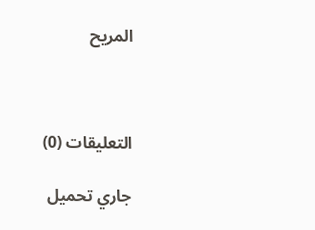المريح



التعليقات (0)

جاري تحميل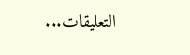التعليقات...